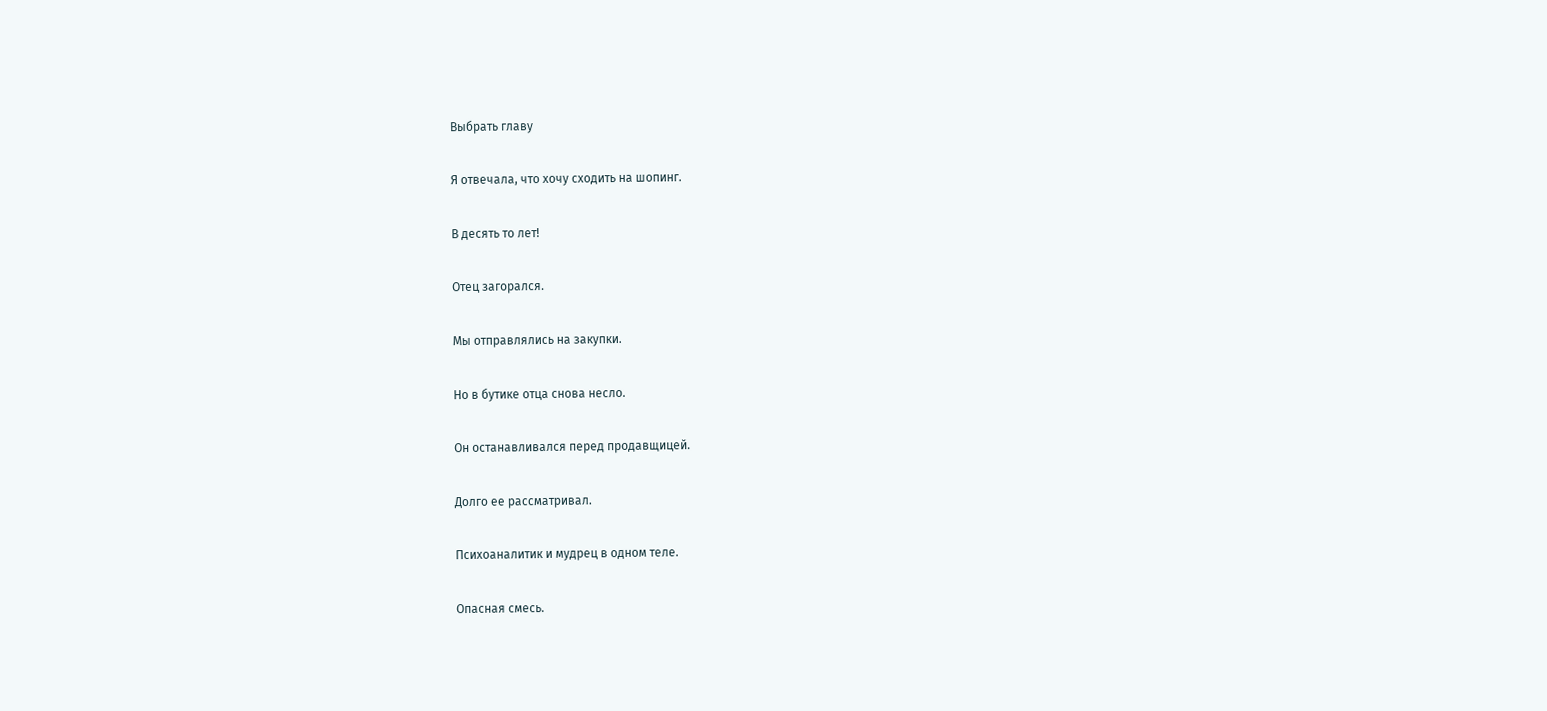Выбрать главу

Я отвечала, что хочу сходить на шопинг.

В десять то лет!

Отец загорался.

Мы отправлялись на закупки.

Но в бутике отца снова несло.

Он останавливался перед продавщицей.

Долго ее рассматривал.

Психоаналитик и мудрец в одном теле.

Опасная смесь.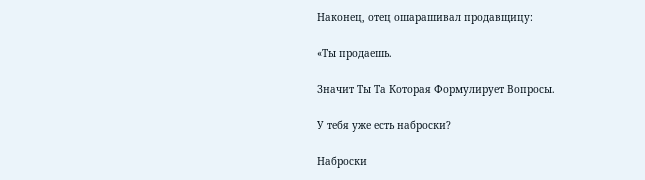Наконец, отец ошарашивал продавщицу:

«Ты продаешь.

Значит Ты Та Которая Формулирует Вопросы.

У тебя уже есть наброски?

Наброски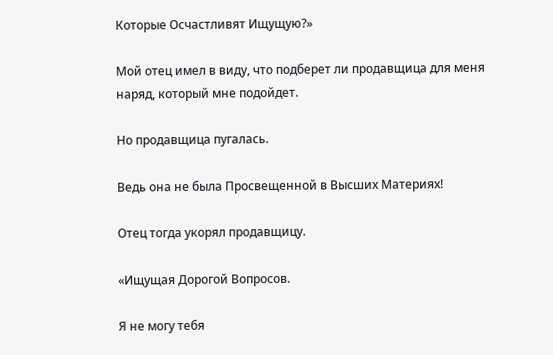Которые Осчастливят Ищущую?»

Мой отец имел в виду, что подберет ли продавщица для меня наряд, который мне подойдет.

Но продавщица пугалась.

Ведь она не была Просвещенной в Высших Материях!

Отец тогда укорял продавщицу.

«Ищущая Дорогой Вопросов.

Я не могу тебя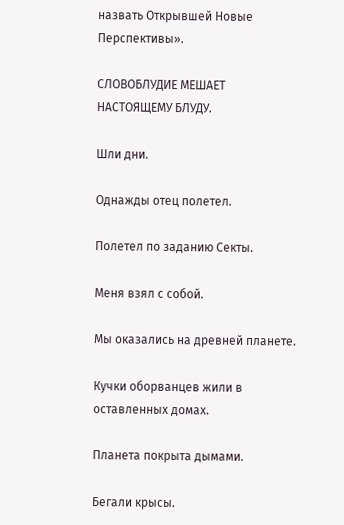назвать Открывшей Новые Перспективы».

СЛОВОБЛУДИЕ МЕШАЕТ НАСТОЯЩЕМУ БЛУДУ.

Шли дни.

Однажды отец полетел.

Полетел по заданию Секты.

Меня взял с собой.

Мы оказались на древней планете.

Кучки оборванцев жили в оставленных домах.

Планета покрыта дымами.

Бегали крысы.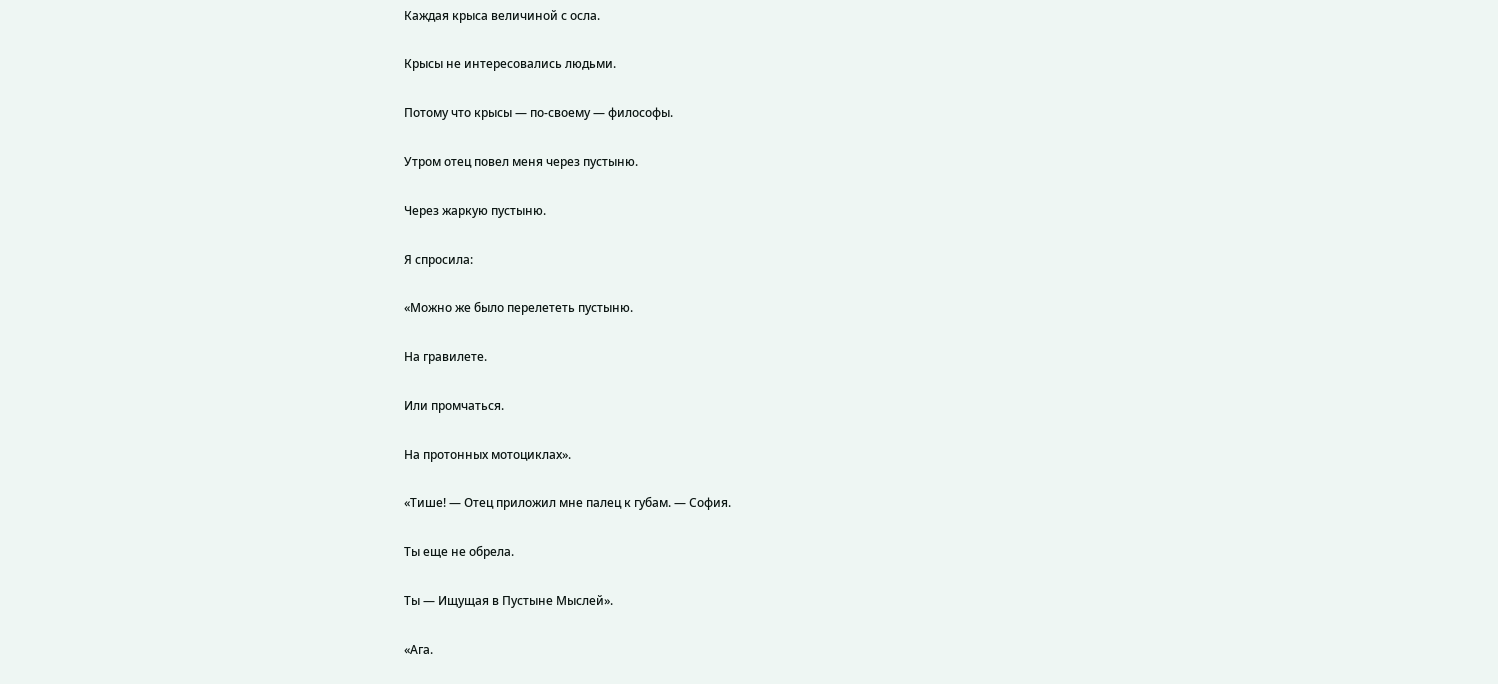Каждая крыса величиной с осла.

Крысы не интересовались людьми.

Потому что крысы — по-своему — философы.

Утром отец повел меня через пустыню.

Через жаркую пустыню.

Я спросила:

«Можно же было перелететь пустыню.

На гравилете.

Или промчаться.

На протонных мотоциклах».

«Тише! — Отец приложил мне палец к губам. — София.

Ты еще не обрела.

Ты — Ищущая в Пустыне Мыслей».

«Ага.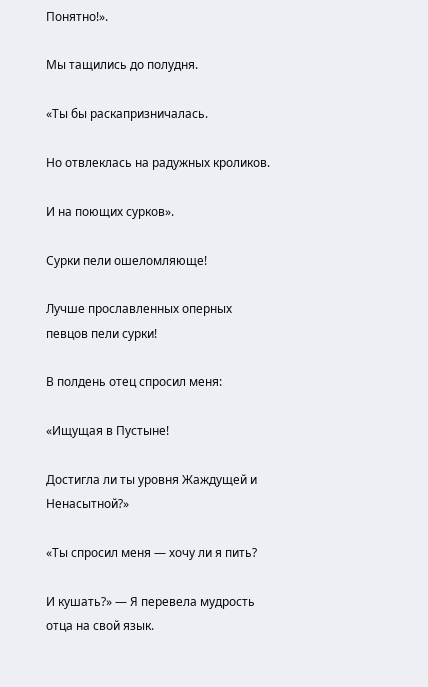Понятно!».

Мы тащились до полудня.

«Ты бы раскапризничалась.

Но отвлеклась на радужных кроликов.

И на поющих сурков».

Сурки пели ошеломляюще!

Лучше прославленных оперных певцов пели сурки!

В полдень отец спросил меня:

«Ищущая в Пустыне!

Достигла ли ты уровня Жаждущей и Ненасытной?»

«Ты спросил меня — хочу ли я пить?

И кушать?» — Я перевела мудрость отца на свой язык.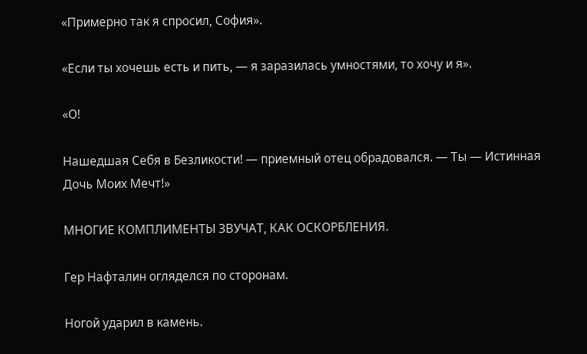«Примерно так я спросил, София».

«Если ты хочешь есть и пить, — я заразилась умностями, то хочу и я».

«О!

Нашедшая Себя в Безликости! — приемный отец обрадовался. — Ты — Истинная Дочь Моих Мечт!»

МНОГИЕ КОМПЛИМЕНТЫ ЗВУЧАТ, КАК ОСКОРБЛЕНИЯ.

Гер Нафталин огляделся по сторонам.

Ногой ударил в камень.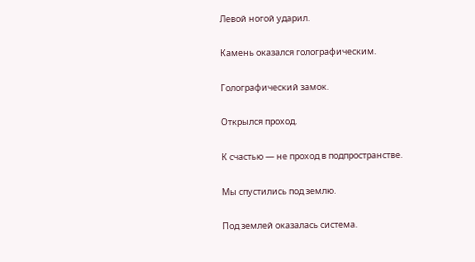Левой ногой ударил.

Камень оказался голографическим.

Голографический замок.

Открылся проход.

К счастью — не проход в подпространстве.

Мы спустились под землю.

Под землей оказалась система.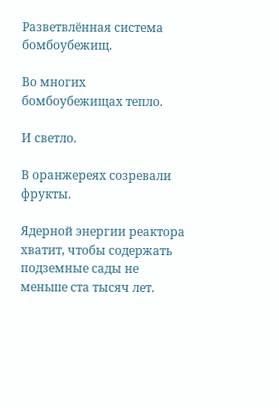Разветвлённая система бомбоубежищ.

Во многих бомбоубежищах тепло.

И светло.

В оранжереях созревали фрукты.

Ядерной энергии реактора хватит, чтобы содержать подземные сады не меньше ста тысяч лет.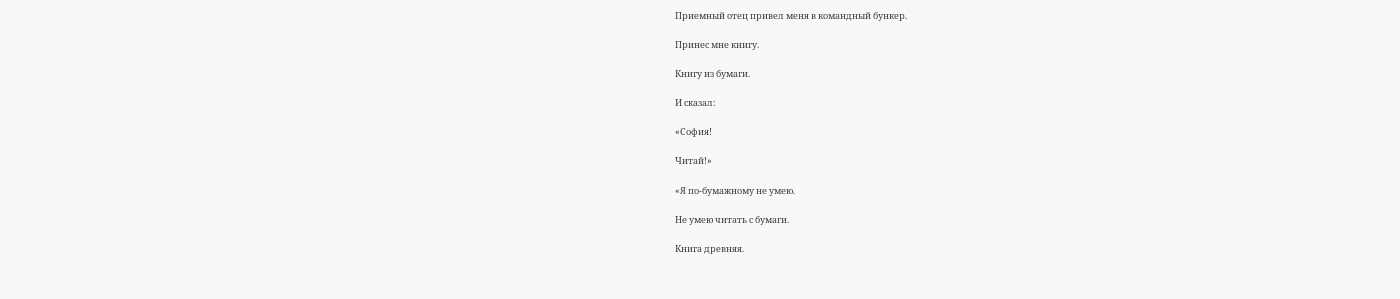Приемный отец привел меня в командный бункер.

Принес мне книгу.

Книгу из бумаги.

И сказал:

«София!

Читай!»

«Я по-бумажному не умею.

Не умею читать с бумаги.

Книга древняя.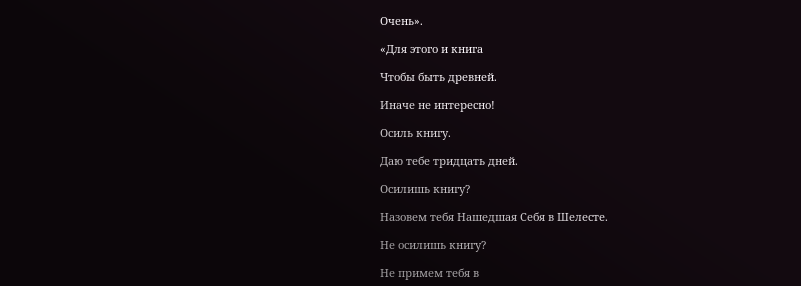Очень».

«Для этого и книга

Чтобы быть древней.

Иначе не интересно!

Осиль книгу.

Даю тебе тридцать дней.

Осилишь книгу?

Назовем тебя Нашедшая Себя в Шелесте.

Не осилишь книгу?

Не примем тебя в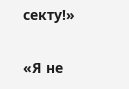секту!»

«Я не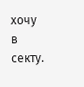хочу в секту.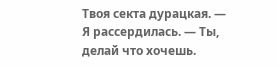Твоя секта дурацкая. — Я рассердилась. — Ты, делай что хочешь.